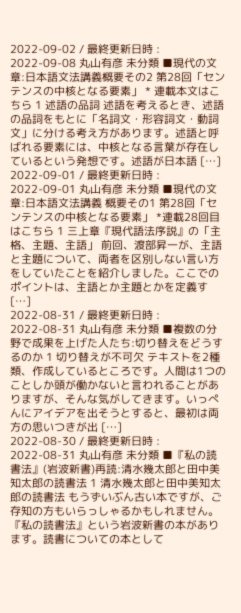2022-09-02 / 最終更新日時 : 2022-09-08 丸山有彦 未分類 ■現代の文章:日本語文法講義概要その2 第28回「センテンスの中核となる要素」 * 連載本文はこちら 1 述語の品詞 述語を考えるとき、述語の品詞をもとに「名詞文・形容詞文・動詞文」に分ける考え方があります。述語と呼ばれる要素には、中核となる言葉が存在しているという発想です。述語が日本語 […]
2022-09-01 / 最終更新日時 : 2022-09-01 丸山有彦 未分類 ■現代の文章:日本語文法講義 概要その1 第28回「センテンスの中核となる要素」 *連載28回目はこちら 1 三上章『現代語法序説』の「主格、主題、主語」 前回、渡部昇一が、主語と主題について、両者を区別しない言い方をしていたことを紹介しました。ここでのポイントは、主語とか主題とかを定義す […]
2022-08-31 / 最終更新日時 : 2022-08-31 丸山有彦 未分類 ■複数の分野で成果を上げた人たち:切り替えをどうするのか 1 切り替えが不可欠 テキストを2種類、作成しているところです。人間は1つのことしか頭が働かないと言われることがありますが、そんな気がしてきます。いっぺんにアイデアを出そうとすると、最初は両方の思いつきが出 […]
2022-08-30 / 最終更新日時 : 2022-08-31 丸山有彦 未分類 ■『私の読書法』(岩波新書)再読:清水幾太郎と田中美知太郎の読書法 1 清水幾太郎と田中美知太郎の読書法 もうずいぶん古い本ですが、ご存知の方もいらっしゃるかもしれません。『私の読書法』という岩波新書の本があります。読書についての本として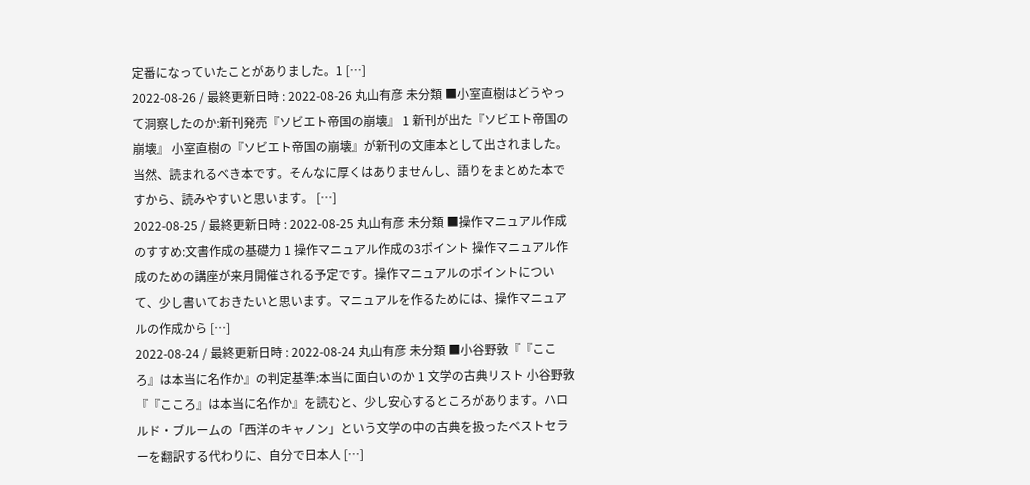定番になっていたことがありました。1 […]
2022-08-26 / 最終更新日時 : 2022-08-26 丸山有彦 未分類 ■小室直樹はどうやって洞察したのか:新刊発売『ソビエト帝国の崩壊』 1 新刊が出た『ソビエト帝国の崩壊』 小室直樹の『ソビエト帝国の崩壊』が新刊の文庫本として出されました。当然、読まれるべき本です。そんなに厚くはありませんし、語りをまとめた本ですから、読みやすいと思います。 […]
2022-08-25 / 最終更新日時 : 2022-08-25 丸山有彦 未分類 ■操作マニュアル作成のすすめ:文書作成の基礎力 1 操作マニュアル作成の3ポイント 操作マニュアル作成のための講座が来月開催される予定です。操作マニュアルのポイントについて、少し書いておきたいと思います。マニュアルを作るためには、操作マニュアルの作成から […]
2022-08-24 / 最終更新日時 : 2022-08-24 丸山有彦 未分類 ■小谷野敦『『こころ』は本当に名作か』の判定基準:本当に面白いのか 1 文学の古典リスト 小谷野敦『『こころ』は本当に名作か』を読むと、少し安心するところがあります。ハロルド・ブルームの「西洋のキャノン」という文学の中の古典を扱ったベストセラーを翻訳する代わりに、自分で日本人 […]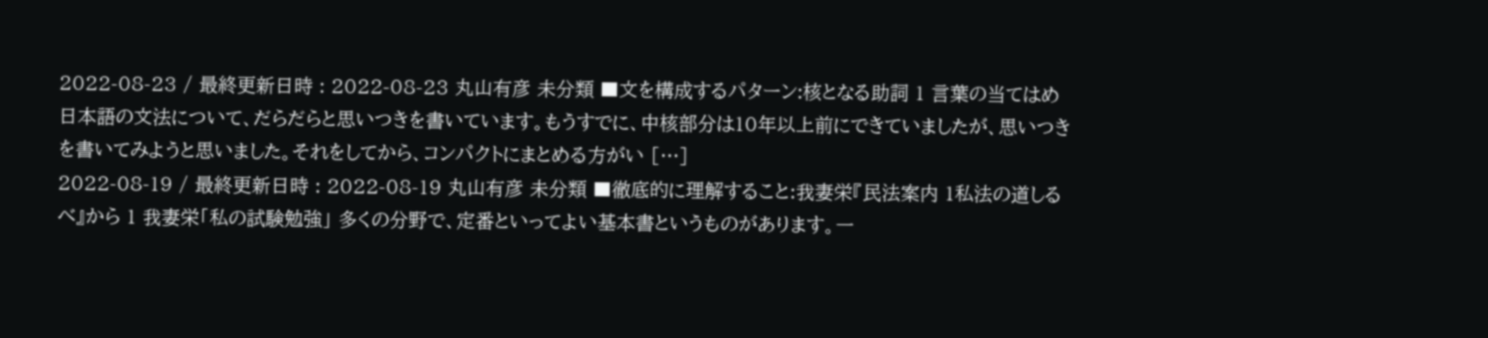2022-08-23 / 最終更新日時 : 2022-08-23 丸山有彦 未分類 ■文を構成するパターン:核となる助詞 1 言葉の当てはめ 日本語の文法について、だらだらと思いつきを書いています。もうすでに、中核部分は10年以上前にできていましたが、思いつきを書いてみようと思いました。それをしてから、コンパクトにまとめる方がい […]
2022-08-19 / 最終更新日時 : 2022-08-19 丸山有彦 未分類 ■徹底的に理解すること:我妻栄『民法案内 1私法の道しるべ』から 1 我妻栄「私の試験勉強」 多くの分野で、定番といってよい基本書というものがあります。一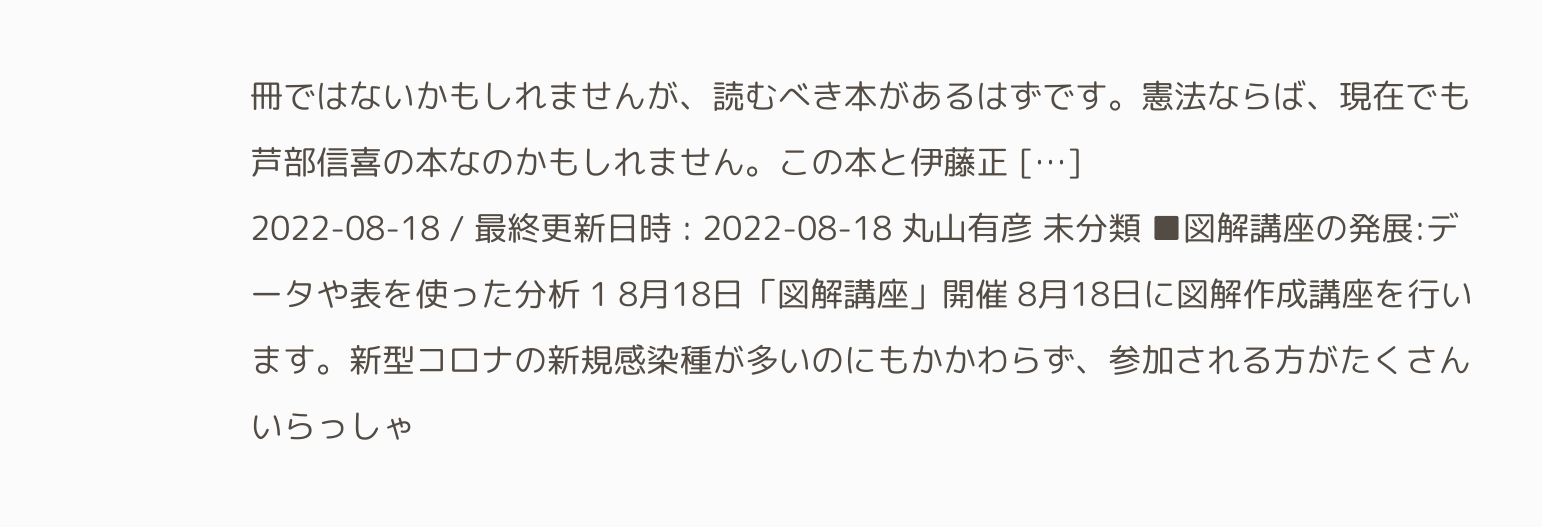冊ではないかもしれませんが、読むべき本があるはずです。憲法ならば、現在でも芦部信喜の本なのかもしれません。この本と伊藤正 […]
2022-08-18 / 最終更新日時 : 2022-08-18 丸山有彦 未分類 ■図解講座の発展:データや表を使った分析 1 8月18日「図解講座」開催 8月18日に図解作成講座を行います。新型コロナの新規感染種が多いのにもかかわらず、参加される方がたくさんいらっしゃ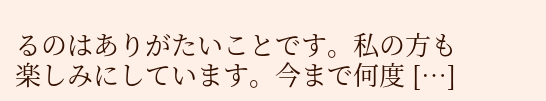るのはありがたいことです。私の方も楽しみにしています。今まで何度 […]